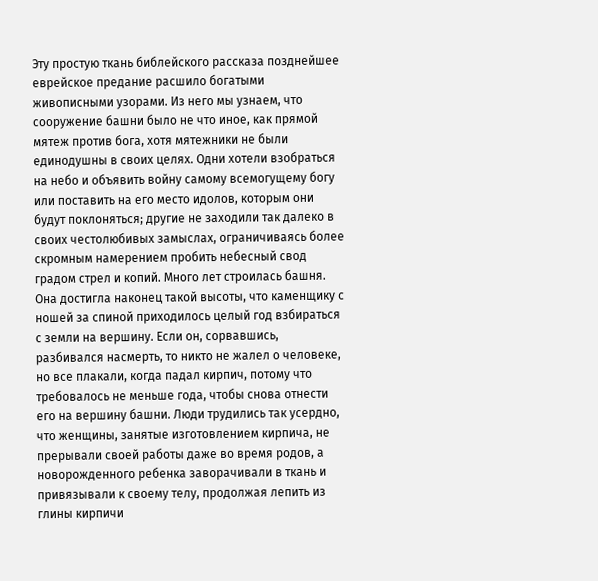Эту простую ткань библейского рассказа позднейшее еврейское предание расшило богатыми живописными узорами. Из него мы узнаем, что сооружение башни было не что иное, как прямой мятеж против бога, хотя мятежники не были единодушны в своих целях. Одни хотели взобраться на небо и объявить войну самому всемогущему богу или поставить на его место идолов, которым они будут поклоняться; другие не заходили так далеко в своих честолюбивых замыслах, ограничиваясь более скромным намерением пробить небесный свод градом стрел и копий. Много лет строилась башня. Она достигла наконец такой высоты, что каменщику с ношей за спиной приходилось целый год взбираться с земли на вершину. Если он, сорвавшись, разбивался насмерть, то никто не жалел о человеке, но все плакали, когда падал кирпич, потому что требовалось не меньше года, чтобы снова отнести его на вершину башни. Люди трудились так усердно, что женщины, занятые изготовлением кирпича, не прерывали своей работы даже во время родов, а новорожденного ребенка заворачивали в ткань и привязывали к своему телу, продолжая лепить из глины кирпичи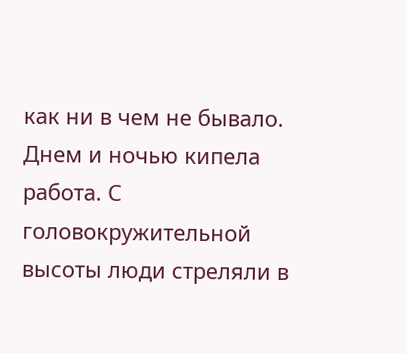как ни в чем не бывало. Днем и ночью кипела работа. С головокружительной высоты люди стреляли в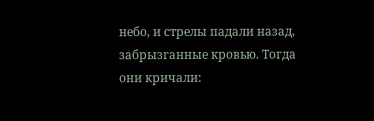небо, и стрелы падали назад, забрызганные кровью. Тогда они кричали: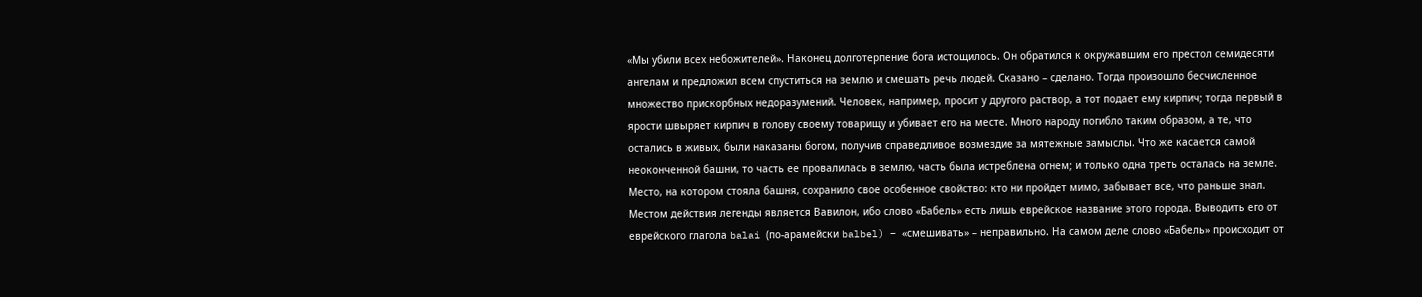«Мы убили всех небожителей». Наконец долготерпение бога истощилось. Он обратился к окружавшим его престол семидесяти ангелам и предложил всем спуститься на землю и смешать речь людей. Сказано – сделано. Тогда произошло бесчисленное множество прискорбных недоразумений. Человек, например, просит у другого раствор, а тот подает ему кирпич; тогда первый в ярости швыряет кирпич в голову своему товарищу и убивает его на месте. Много народу погибло таким образом, а те, что остались в живых, были наказаны богом, получив справедливое возмездие за мятежные замыслы. Что же касается самой неоконченной башни, то часть ее провалилась в землю, часть была истреблена огнем; и только одна треть осталась на земле. Место, на котором стояла башня, сохранило свое особенное свойство: кто ни пройдет мимо, забывает все, что раньше знал.
Местом действия легенды является Вавилон, ибо слово «Бабель» есть лишь еврейское название этого города. Выводить его от еврейского глагола balai (по-арамейски balbel) – «смешивать» – неправильно. На самом деле слово «Бабель» происходит от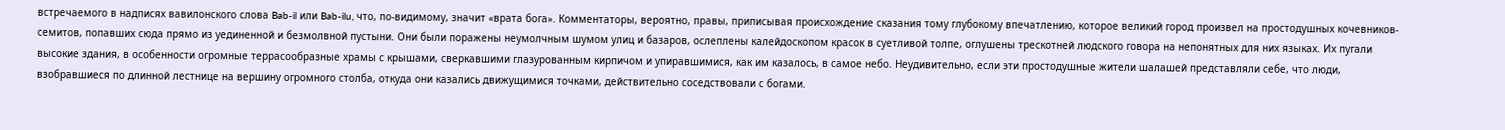встречаемого в надписях вавилонского слова Bab-il или Bab-ilu, что, по-видимому, значит «врата бога». Комментаторы, вероятно, правы, приписывая происхождение сказания тому глубокому впечатлению, которое великий город произвел на простодушных кочевников-семитов, попавших сюда прямо из уединенной и безмолвной пустыни. Они были поражены неумолчным шумом улиц и базаров, ослеплены калейдоскопом красок в суетливой толпе, оглушены трескотней людского говора на непонятных для них языках. Их пугали высокие здания, в особенности огромные террасообразные храмы с крышами, сверкавшими глазурованным кирпичом и упиравшимися, как им казалось, в самое небо. Неудивительно, если эти простодушные жители шалашей представляли себе, что люди, взобравшиеся по длинной лестнице на вершину огромного столба, откуда они казались движущимися точками, действительно соседствовали с богами.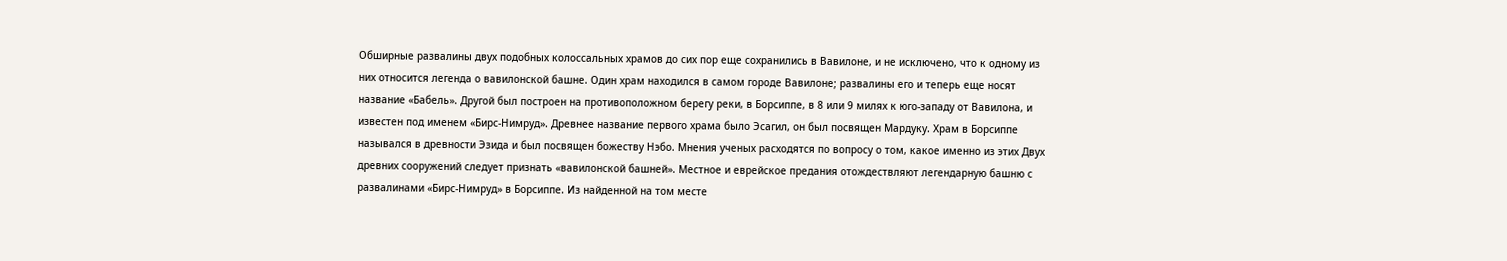Обширные развалины двух подобных колоссальных храмов до сих пор еще сохранились в Вавилоне, и не исключено, что к одному из них относится легенда о вавилонской башне. Один храм находился в самом городе Вавилоне; развалины его и теперь еще носят название «Бабель». Другой был построен на противоположном берегу реки, в Борсиппе, в 8 или 9 милях к юго-западу от Вавилона, и известен под именем «Бирс-Нимруд». Древнее название первого храма было Эсагил, он был посвящен Мардуку. Храм в Борсиппе назывался в древности Эзида и был посвящен божеству Нэбо. Мнения ученых расходятся по вопросу о том, какое именно из этих Двух древних сооружений следует признать «вавилонской башней». Местное и еврейское предания отождествляют легендарную башню с развалинами «Бирс-Нимруд» в Борсиппе. Из найденной на том месте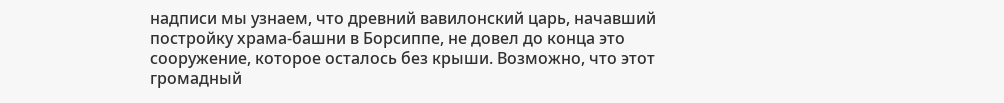надписи мы узнаем, что древний вавилонский царь, начавший постройку храма-башни в Борсиппе, не довел до конца это сооружение, которое осталось без крыши. Возможно, что этот громадный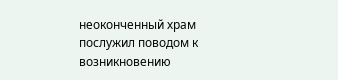неоконченный храм послужил поводом к возникновению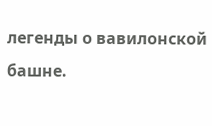легенды о вавилонской башне.